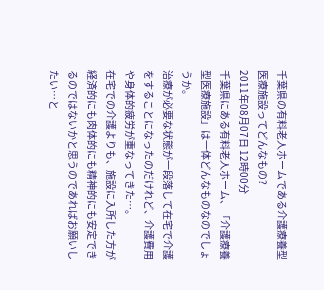千葉県の有料老人ホームである介護療養型医療施設ってどんなもの?
2011年08月07日 12時00分
千葉県にある有料老人ホーム、「介護療養型医療施設」は一体どんなものなのでしょうか。
治療が必要な状態が一段落して在宅で介護をすることになったのだけれど、介護費用や身体的疲労が重なってきた…。
在宅での介護よりも、施設に入所した方が経済的にも肉体的にも精神的にも安定できるのではないかと思うのであればお願いしたい…と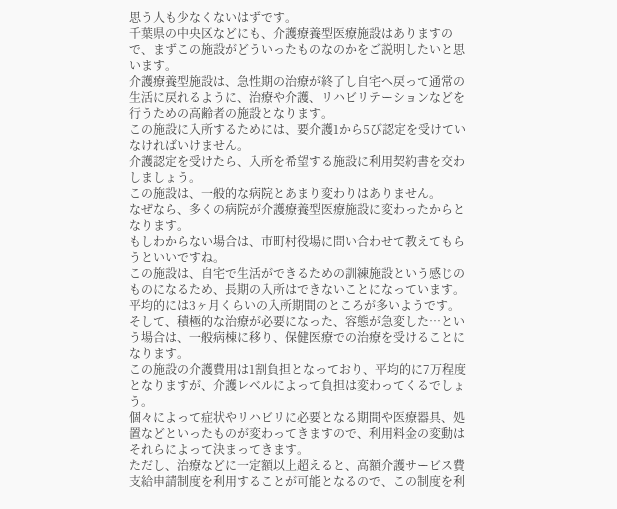思う人も少なくないはずです。
千葉県の中央区などにも、介護療養型医療施設はありますので、まずこの施設がどういったものなのかをご説明したいと思います。
介護療養型施設は、急性期の治療が終了し自宅へ戻って通常の生活に戻れるように、治療や介護、リハビリテーションなどを行うための高齢者の施設となります。
この施設に入所するためには、要介護1から5び認定を受けていなければいけません。
介護認定を受けたら、入所を希望する施設に利用契約書を交わしましょう。
この施設は、一般的な病院とあまり変わりはありません。
なぜなら、多くの病院が介護療養型医療施設に変わったからとなります。
もしわからない場合は、市町村役場に問い合わせて教えてもらうといいですね。
この施設は、自宅で生活ができるための訓練施設という感じのものになるため、長期の入所はできないことになっています。
平均的には3ヶ月くらいの入所期間のところが多いようです。
そして、積極的な治療が必要になった、容態が急変した…という場合は、一般病棟に移り、保健医療での治療を受けることになります。
この施設の介護費用は1割負担となっており、平均的に7万程度となりますが、介護レベルによって負担は変わってくるでしょう。
個々によって症状やリハビリに必要となる期間や医療器具、処置などといったものが変わってきますので、利用料金の変動はそれらによって決まってきます。
ただし、治療などに一定額以上超えると、高額介護サービス費支給申請制度を利用することが可能となるので、この制度を利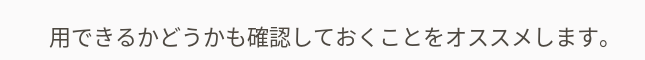用できるかどうかも確認しておくことをオススメします。